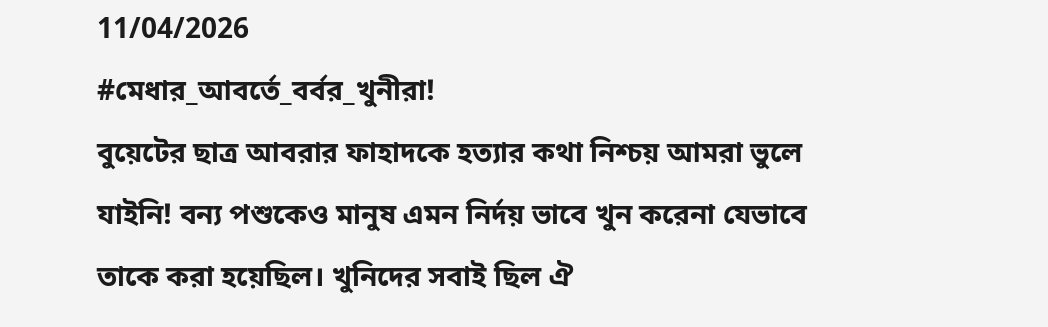11/04/2026
#মেধার_আবর্তে_বর্বর_খুনীরা!
বুয়েটের ছাত্র আবরার ফাহাদকে হত্যার কথা নিশ্চয় আমরা ভুলে যাইনি! বন্য পশুকেও মানুষ এমন নির্দয় ভাবে খুন করেনা যেভাবে তাকে করা হয়েছিল। খুনিদের সবাই ছিল ঐ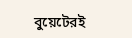বুয়েটেরই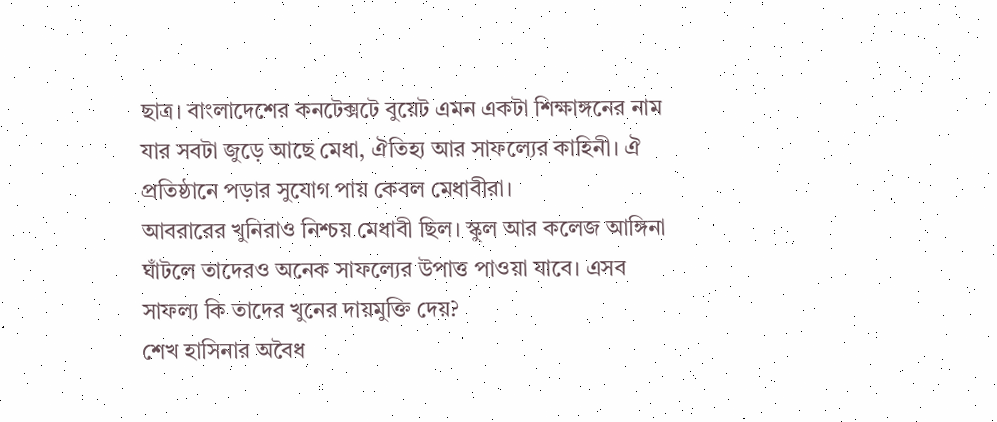ছাত্র। বাংলাদেশের কনটেক্সটে বুয়েট এমন একটা শিক্ষাঙ্গনের নাম যার সবটা জুড়ে আছে মেধা, ঐতিহ্য আর সাফল্যের কাহিনী। ঐ প্রতিষ্ঠানে পড়ার সুযোগ পায় কেবল মেধাবীরা।
আবরারের খুনিরাও নিশ্চয় মেধাবী ছিল। স্কুল আর কলেজ আঙ্গিনা ঘাঁটলে তাদেরও অনেক সাফল্যের উপাত্ত পাওয়া যাবে। এসব সাফল্য কি তাদের খুনের দায়মুক্তি দেয়?
শেখ হাসিনার অবৈধ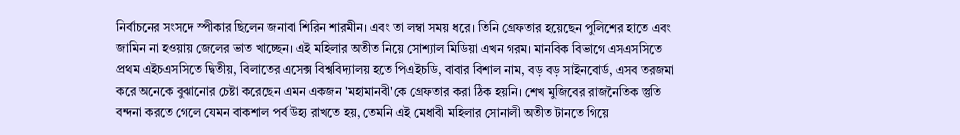নির্বাচনের সংসদে স্পীকার ছিলেন জনাবা শিরিন শারমীন। এবং তা লম্বা সময় ধরে। তিনি গ্রেফতার হয়েছেন পুলিশের হাতে এবং জামিন না হওয়ায় জেলের ভাত খাচ্ছেন। এই মহিলার অতীত নিয়ে সোশ্যাল মিডিয়া এখন গরম। মানবিক বিভাগে এসএসসিতে প্রথম এইচএসসিতে দ্বিতীয়, বিলাতের এসেক্স বিশ্ববিদ্যালয় হতে পিএইচডি, বাবার বিশাল নাম, বড় বড় সাইনবোর্ড, এসব তরজমা করে অনেকে বুঝানোর চেষ্টা করেছেন এমন একজন 'মহামানবী'কে গ্রেফতার করা ঠিক হয়নি। শেখ মুজিবের রাজনৈতিক স্তুতি বন্দনা করতে গেলে যেমন বাকশাল পর্ব উহ্য রাখতে হয়, তেমনি এই মেধাবী মহিলার সোনালী অতীত টানতে গিয়ে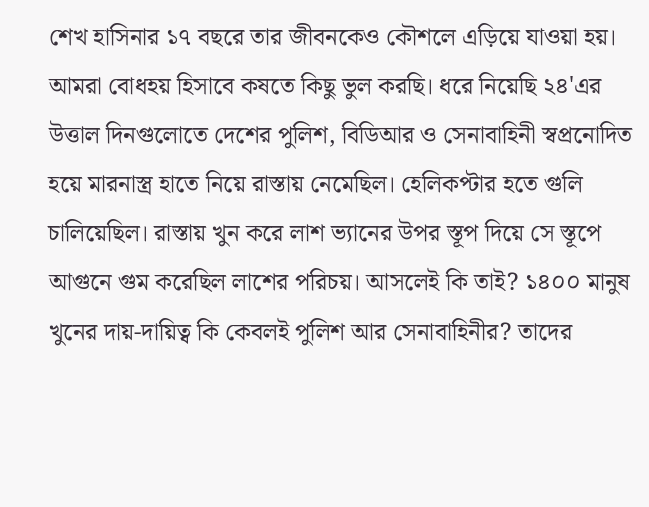শেখ হাসিনার ১৭ বছরে তার জীবনকেও কৌশলে এড়িয়ে যাওয়া হয়।
আমরা বোধহয় হিসাবে কষতে কিছু ভুল করছি। ধরে নিয়েছি ২৪'এর উত্তাল দিনগুলোতে দেশের পুলিশ, বিডিআর ও সেনাবাহিনী স্বপ্রনোদিত হয়ে মারনাস্ত্র হাতে নিয়ে রাস্তায় নেমেছিল। হেলিকপ্টার হতে গুলি চালিয়েছিল। রাস্তায় খুন করে লাশ ভ্যানের উপর স্তূপ দিয়ে সে স্তূপে আগুনে গুম করেছিল লাশের পরিচয়। আসলেই কি তাই? ১৪০০ মানুষ খুনের দায়-দায়িত্ব কি কেবলই পুলিশ আর সেনাবাহিনীর? তাদের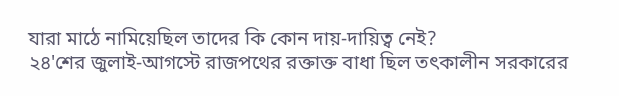যারা মাঠে নামিয়েছিল তাদের কি কোন দায়-দায়িত্ব নেই?
২৪'শের জুলাই-আগস্টে রাজপথের রক্তাক্ত বাধা ছিল তৎকালীন সরকারের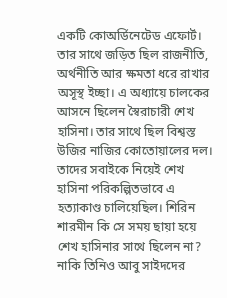একটি কোঅর্ডিনেটেড এফোর্ট। তার সাথে জড়িত ছিল রাজনীতি, অর্থনীতি আর ক্ষমতা ধরে রাখার অসূস্থ ইচ্ছা। এ অধ্যায়ে চালকের আসনে ছিলেন স্বৈরাচারী শেখ হাসিনা। তার সাথে ছিল বিশ্বস্ত উজির নাজির কোতোয়ালের দল। তাদের সবাইকে নিয়েই শেখ হাসিনা পরিকল্পিতভাবে এ হত্যাকাণ্ড চালিয়েছিল। শিরিন শারমীন কি সে সময় ছায়া হয়ে শেখ হাসিনার সাথে ছিলেন না? নাকি তিনিও আবু সাইদদের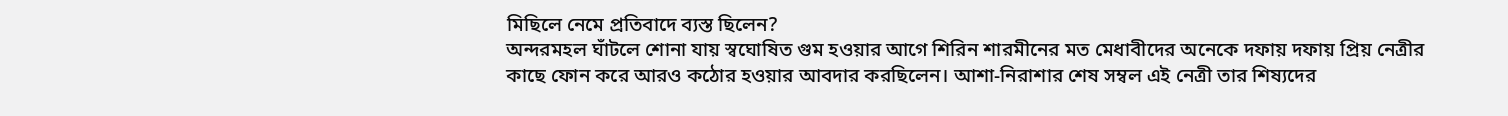মিছিলে নেমে প্রতিবাদে ব্যস্ত ছিলেন?
অন্দরমহল ঘাঁটলে শোনা যায় স্বঘোষিত গুম হওয়ার আগে শিরিন শারমীনের মত মেধাবীদের অনেকে দফায় দফায় প্রিয় নেত্রীর কাছে ফোন করে আরও কঠোর হওয়ার আবদার করছিলেন। আশা-নিরাশার শেষ সম্বল এই নেত্রী তার শিষ্যদের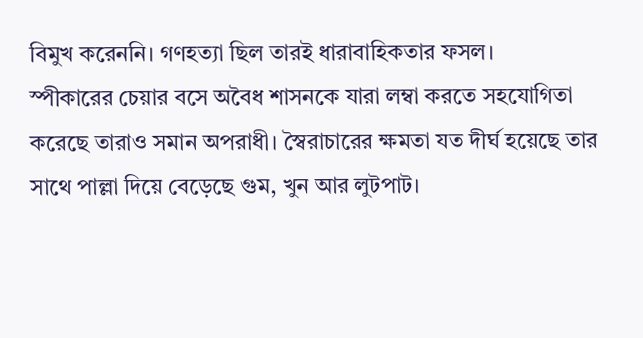বিমুখ করেননি। গণহত্যা ছিল তারই ধারাবাহিকতার ফসল।
স্পীকারের চেয়ার বসে অবৈধ শাসনকে যারা লম্বা করতে সহযোগিতা করেছে তারাও সমান অপরাধী। স্বৈরাচারের ক্ষমতা যত দীর্ঘ হয়েছে তার সাথে পাল্লা দিয়ে বেড়েছে গুম, খুন আর লুটপাট।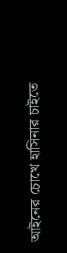আইনের চোখে হাসিনার চাইতে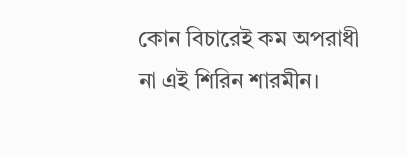কোন বিচারেই কম অপরাধী না এই শিরিন শারমীন।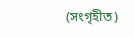(সংগৃহীত)